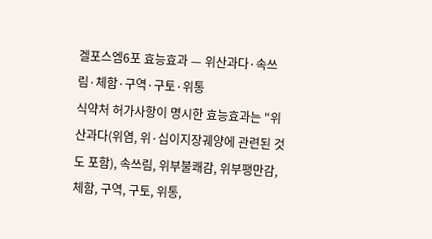겔포스엠6포 효능효과 — 위산과다·속쓰림·체함·구역·구토·위통
식약처 허가사항이 명시한 효능효과는 "위산과다(위염, 위·십이지장궤양에 관련된 것도 포함), 속쓰림, 위부불쾌감, 위부팽만감, 체함, 구역, 구토, 위통,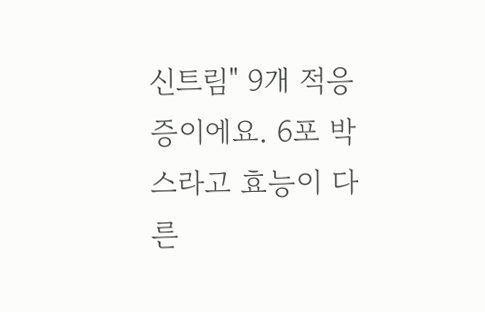신트림" 9개 적응증이에요. 6포 박스라고 효능이 다른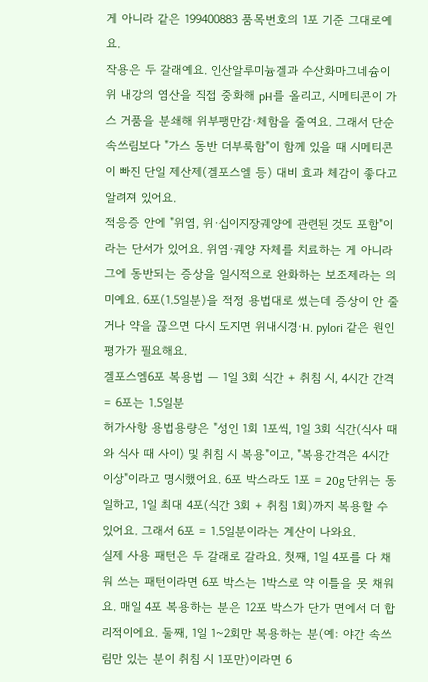게 아니라 같은 199400883 품목번호의 1포 기준 그대로예요.
작용은 두 갈래예요. 인산알루미늄겔과 수산화마그네슘이 위 내강의 염산을 직접 중화해 pH를 올리고, 시메티콘이 가스 거품을 분쇄해 위부팽만감·체함을 줄여요. 그래서 단순 속쓰림보다 "가스 동반 더부룩함"이 함께 있을 때 시메티콘이 빠진 단일 제산제(겔포스엘 등) 대비 효과 체감이 좋다고 알려져 있어요.
적응증 안에 "위염, 위·십이지장궤양에 관련된 것도 포함"이라는 단서가 있어요. 위염·궤양 자체를 치료하는 게 아니라 그에 동반되는 증상을 일시적으로 완화하는 보조제라는 의미예요. 6포(1.5일분)을 적정 용법대로 썼는데 증상이 안 줄거나 약을 끊으면 다시 도지면 위내시경·H. pylori 같은 원인 평가가 필요해요.
겔포스엠6포 복용법 — 1일 3회 식간 + 취침 시, 4시간 간격 = 6포는 1.5일분
허가사항 용법용량은 "성인 1회 1포씩, 1일 3회 식간(식사 때와 식사 때 사이) 및 취침 시 복용"이고, "복용간격은 4시간 이상"이라고 명시했어요. 6포 박스라도 1포 = 20g 단위는 동일하고, 1일 최대 4포(식간 3회 + 취침 1회)까지 복용할 수 있어요. 그래서 6포 = 1.5일분이라는 계산이 나와요.
실제 사용 패턴은 두 갈래로 갈라요. 첫째, 1일 4포를 다 채워 쓰는 패턴이라면 6포 박스는 1박스로 약 이틀을 못 채워요. 매일 4포 복용하는 분은 12포 박스가 단가 면에서 더 합리적이에요. 둘째, 1일 1~2회만 복용하는 분(예: 야간 속쓰림만 있는 분이 취침 시 1포만)이라면 6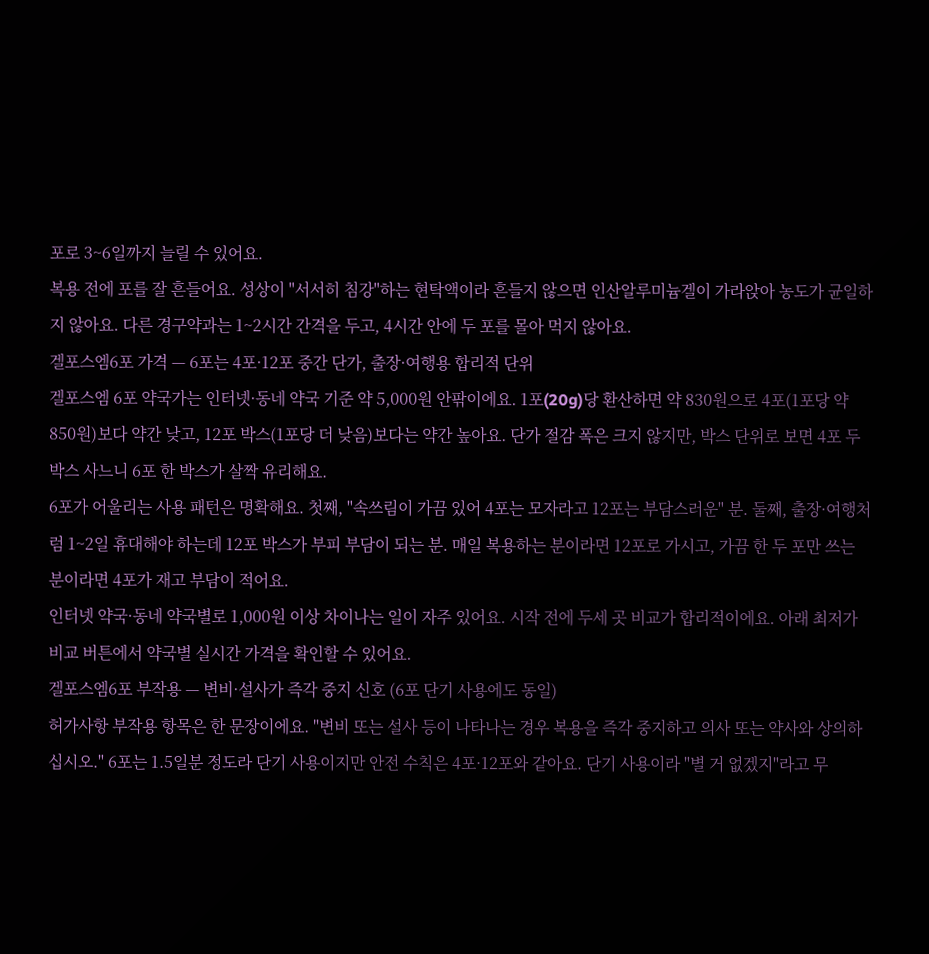포로 3~6일까지 늘릴 수 있어요.
복용 전에 포를 잘 흔들어요. 성상이 "서서히 침강"하는 현탁액이라 흔들지 않으면 인산알루미늄겔이 가라앉아 농도가 균일하지 않아요. 다른 경구약과는 1~2시간 간격을 두고, 4시간 안에 두 포를 몰아 먹지 않아요.
겔포스엠6포 가격 — 6포는 4포·12포 중간 단가, 출장·여행용 합리적 단위
겔포스엠 6포 약국가는 인터넷·동네 약국 기준 약 5,000원 안팎이에요. 1포(20g)당 환산하면 약 830원으로 4포(1포당 약 850원)보다 약간 낮고, 12포 박스(1포당 더 낮음)보다는 약간 높아요. 단가 절감 폭은 크지 않지만, 박스 단위로 보면 4포 두 박스 사느니 6포 한 박스가 살짝 유리해요.
6포가 어울리는 사용 패턴은 명확해요. 첫째, "속쓰림이 가끔 있어 4포는 모자라고 12포는 부담스러운" 분. 둘째, 출장·여행처럼 1~2일 휴대해야 하는데 12포 박스가 부피 부담이 되는 분. 매일 복용하는 분이라면 12포로 가시고, 가끔 한 두 포만 쓰는 분이라면 4포가 재고 부담이 적어요.
인터넷 약국·동네 약국별로 1,000원 이상 차이나는 일이 자주 있어요. 시작 전에 두세 곳 비교가 합리적이에요. 아래 최저가 비교 버튼에서 약국별 실시간 가격을 확인할 수 있어요.
겔포스엠6포 부작용 — 변비·설사가 즉각 중지 신호 (6포 단기 사용에도 동일)
허가사항 부작용 항목은 한 문장이에요. "변비 또는 설사 등이 나타나는 경우 복용을 즉각 중지하고 의사 또는 약사와 상의하십시오." 6포는 1.5일분 정도라 단기 사용이지만 안전 수칙은 4포·12포와 같아요. 단기 사용이라 "별 거 없겠지"라고 무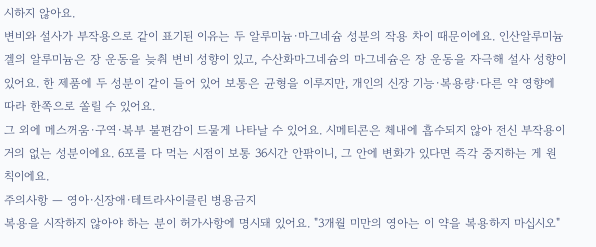시하지 않아요.
변비와 설사가 부작용으로 같이 표기된 이유는 두 알루미늄·마그네슘 성분의 작용 차이 때문이에요. 인산알루미늄겔의 알루미늄은 장 운동을 늦춰 변비 성향이 있고, 수산화마그네슘의 마그네슘은 장 운동을 자극해 설사 성향이 있어요. 한 제품에 두 성분이 같이 들어 있어 보통은 균형을 이루지만, 개인의 신장 기능·복용량·다른 약 영향에 따라 한쪽으로 쏠릴 수 있어요.
그 외에 메스꺼움·구역·복부 불편감이 드물게 나타날 수 있어요. 시메티콘은 체내에 흡수되지 않아 전신 부작용이 거의 없는 성분이에요. 6포를 다 먹는 시점이 보통 36시간 안팎이니, 그 안에 변화가 있다면 즉각 중지하는 게 원칙이에요.
주의사항 — 영아·신장애·테트라사이클린 병용금지
복용을 시작하지 않아야 하는 분이 허가사항에 명시돼 있어요. "3개월 미만의 영아는 이 약을 복용하지 마십시오"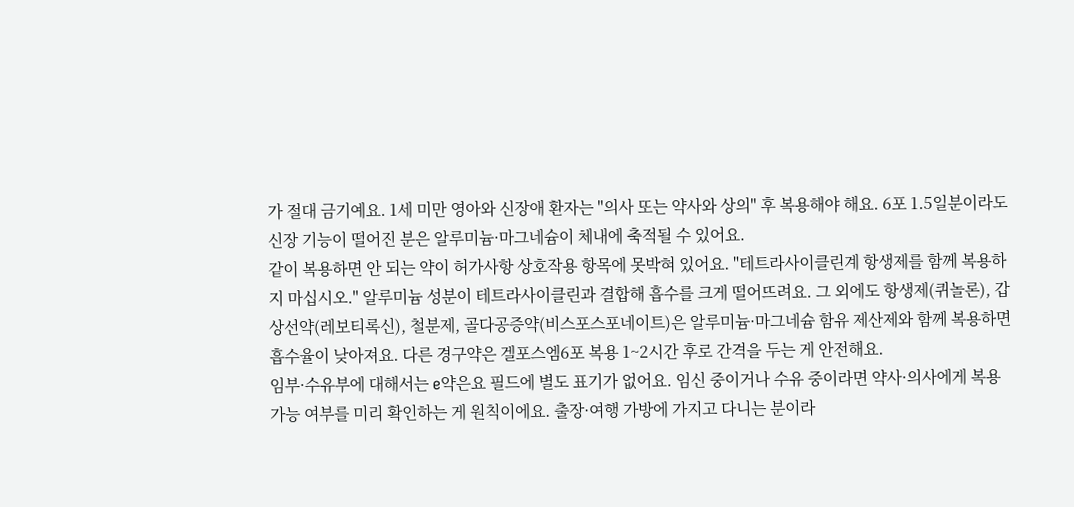가 절대 금기예요. 1세 미만 영아와 신장애 환자는 "의사 또는 약사와 상의" 후 복용해야 해요. 6포 1.5일분이라도 신장 기능이 떨어진 분은 알루미늄·마그네슘이 체내에 축적될 수 있어요.
같이 복용하면 안 되는 약이 허가사항 상호작용 항목에 못박혀 있어요. "테트라사이클린계 항생제를 함께 복용하지 마십시오." 알루미늄 성분이 테트라사이클린과 결합해 흡수를 크게 떨어뜨려요. 그 외에도 항생제(퀴놀론), 갑상선약(레보티록신), 철분제, 골다공증약(비스포스포네이트)은 알루미늄·마그네슘 함유 제산제와 함께 복용하면 흡수율이 낮아져요. 다른 경구약은 겔포스엠6포 복용 1~2시간 후로 간격을 두는 게 안전해요.
임부·수유부에 대해서는 e약은요 필드에 별도 표기가 없어요. 임신 중이거나 수유 중이라면 약사·의사에게 복용 가능 여부를 미리 확인하는 게 원칙이에요. 출장·여행 가방에 가지고 다니는 분이라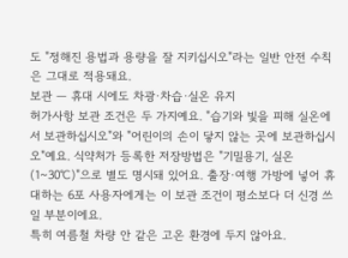도 "정해진 용법과 용량을 잘 지키십시오"라는 일반 안전 수칙은 그대로 적용돼요.
보관 — 휴대 시에도 차광·차습·실온 유지
허가사항 보관 조건은 두 가지예요. "습기와 빛을 피해 실온에서 보관하십시오"와 "어린이의 손이 닿지 않는 곳에 보관하십시오"예요. 식약처가 등록한 저장방법은 "기밀용기, 실온(1~30℃)"으로 별도 명시돼 있어요. 출장·여행 가방에 넣어 휴대하는 6포 사용자에게는 이 보관 조건이 평소보다 더 신경 쓰일 부분이에요.
특히 여름철 차량 안 같은 고온 환경에 두지 않아요.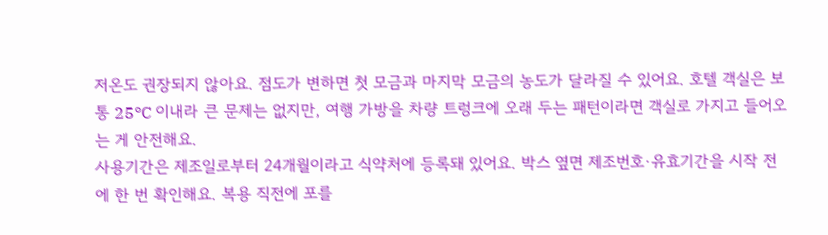저온도 권장되지 않아요. 점도가 변하면 첫 모금과 마지막 모금의 농도가 달라질 수 있어요. 호텔 객실은 보통 25°C 이내라 큰 문제는 없지만, 여행 가방을 차량 트렁크에 오래 두는 패턴이라면 객실로 가지고 들어오는 게 안전해요.
사용기간은 제조일로부터 24개월이라고 식약처에 등록돼 있어요. 박스 옆면 제조번호·유효기간을 시작 전에 한 번 확인해요. 복용 직전에 포를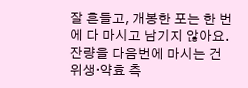잘 흔들고, 개봉한 포는 한 번에 다 마시고 남기지 않아요. 잔량을 다음번에 마시는 건 위생·약효 측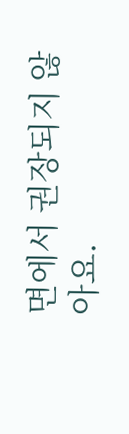면에서 권장되지 않아요.